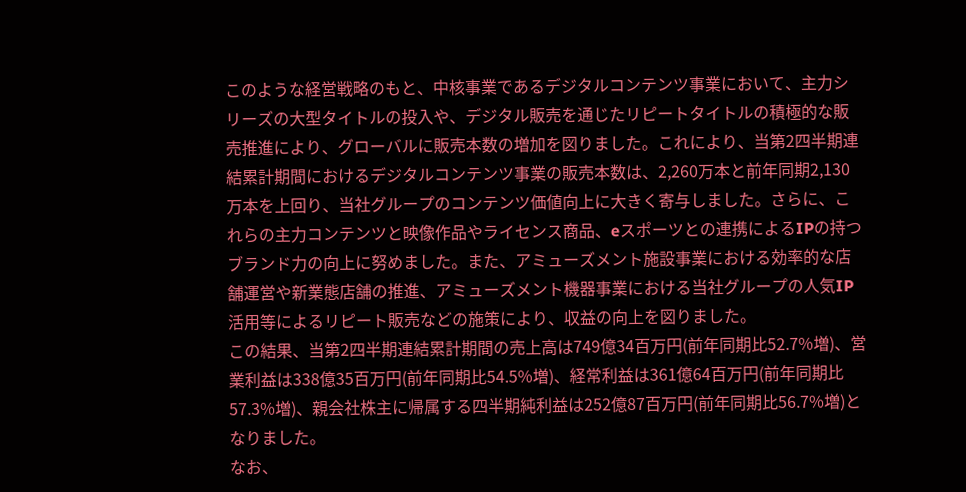このような経営戦略のもと、中核事業であるデジタルコンテンツ事業において、主力シリーズの大型タイトルの投入や、デジタル販売を通じたリピートタイトルの積極的な販売推進により、グローバルに販売本数の増加を図りました。これにより、当第2四半期連結累計期間におけるデジタルコンテンツ事業の販売本数は、2,260万本と前年同期2,130万本を上回り、当社グループのコンテンツ価値向上に大きく寄与しました。さらに、これらの主力コンテンツと映像作品やライセンス商品、eスポーツとの連携によるIPの持つブランド力の向上に努めました。また、アミューズメント施設事業における効率的な店舗運営や新業態店舗の推進、アミューズメント機器事業における当社グループの人気IP活用等によるリピート販売などの施策により、収益の向上を図りました。
この結果、当第2四半期連結累計期間の売上高は749億34百万円(前年同期比52.7%増)、営業利益は338億35百万円(前年同期比54.5%増)、経常利益は361億64百万円(前年同期比57.3%増)、親会社株主に帰属する四半期純利益は252億87百万円(前年同期比56.7%増)となりました。
なお、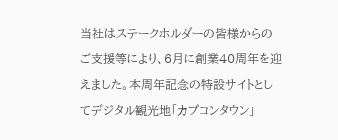当社はステークホルダーの皆様からのご支援等により、6月に創業40周年を迎えました。本周年記念の特設サイトとしてデジタル観光地「カプコンタウン」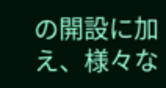の開設に加え、様々な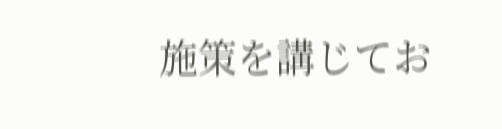施策を講じてお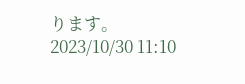ります。
2023/10/30 11:10